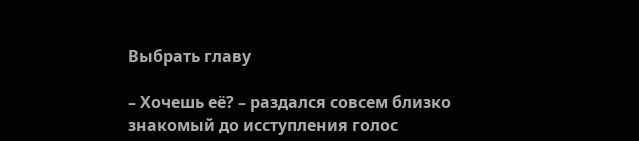Выбрать главу

– Хочешь её? – раздался совсем близко знакомый до исступления голос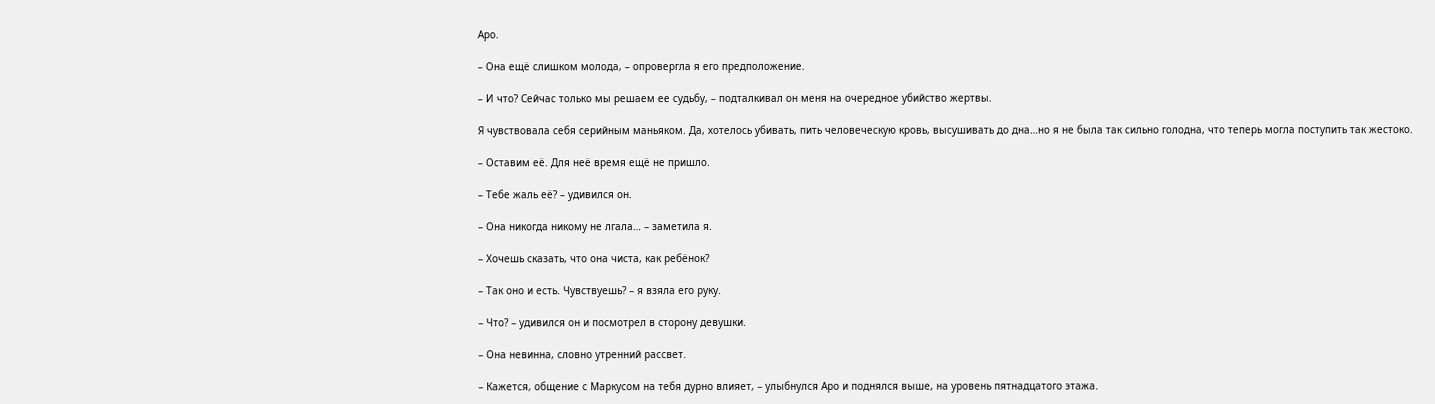Аро.

– Она ещё слишком молода, – опровергла я его предположение.

– И что? Сейчас только мы решаем ее судьбу, – подталкивал он меня на очередное убийство жертвы.

Я чувствовала себя серийным маньяком. Да, хотелось убивать, пить человеческую кровь, высушивать до дна…но я не была так сильно голодна, что теперь могла поступить так жестоко.

– Оставим её. Для неё время ещё не пришло.

– Тебе жаль её? – удивился он.

– Она никогда никому не лгала… – заметила я.

– Хочешь сказать, что она чиста, как ребёнок?

– Так оно и есть. Чувствуешь? – я взяла его руку.

– Что? – удивился он и посмотрел в сторону девушки.

– Она невинна, словно утренний рассвет.

– Кажется, общение с Маркусом на тебя дурно влияет, – улыбнулся Аро и поднялся выше, на уровень пятнадцатого этажа.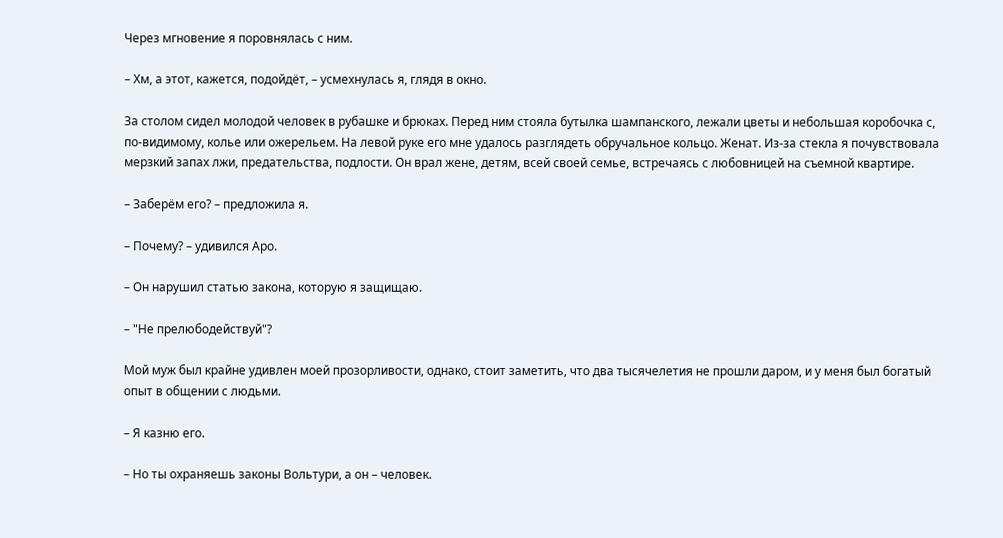Через мгновение я поровнялась с ним.

– Хм, а этот, кажется, подойдёт, – усмехнулась я, глядя в окно.

За столом сидел молодой человек в рубашке и брюках. Перед ним стояла бутылка шампанского, лежали цветы и небольшая коробочка с, по-видимому, колье или ожерельем. На левой руке его мне удалось разглядеть обручальное кольцо. Женат. Из-за стекла я почувствовала мерзкий запах лжи, предательства, подлости. Он врал жене, детям, всей своей семье, встречаясь с любовницей на съемной квартире.

– Заберём его? – предложила я.

– Почему? – удивился Аро.

– Он нарушил статью закона, которую я защищаю.

– "Не прелюбодействуй"?

Мой муж был крайне удивлен моей прозорливости, однако, стоит заметить, что два тысячелетия не прошли даром, и у меня был богатый опыт в общении с людьми.

– Я казню его.

– Но ты охраняешь законы Вольтури, а он – человек.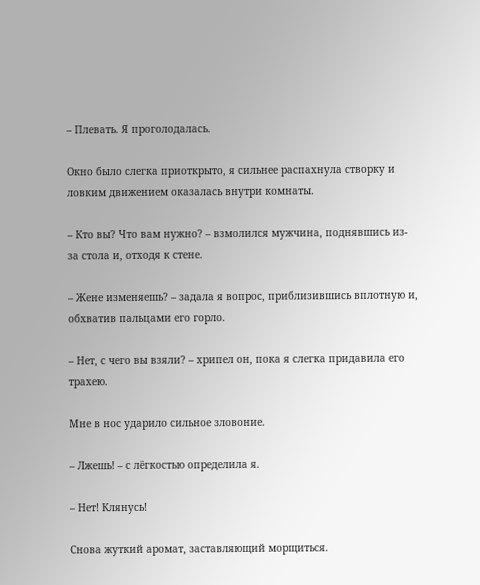– Плевать. Я проголодалась.

Окно было слегка приоткрыто, я сильнее распахнула створку и ловким движением оказалась внутри комнаты.

– Кто вы? Что вам нужно? – взмолился мужчина, поднявшись из-за стола и, отходя к стене.

– Жене изменяешь? – задала я вопрос, приблизившись вплотную и, обхватив пальцами его горло.

– Нет, с чего вы взяли? – хрипел он, пока я слегка придавила его трахею.

Мне в нос ударило сильное зловоние.

– Лжешь! – с лёгкостью определила я.

– Нет! Клянусь!

Снова жуткий аромат, заставляющий морщиться.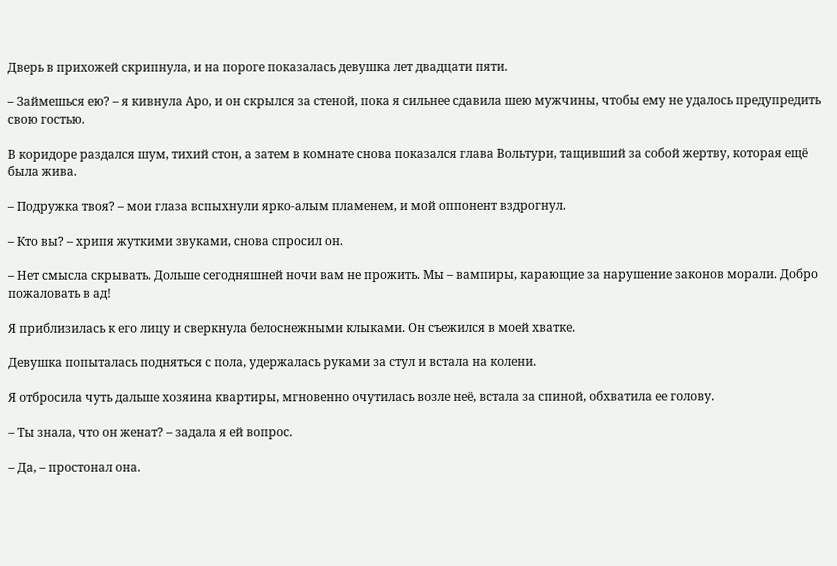Дверь в прихожей скрипнула, и на пороге показалась девушка лет двадцати пяти.

– Займешься ею? – я кивнула Аро, и он скрылся за стеной, пока я сильнее сдавила шею мужчины, чтобы ему не удалось предупредить свою гостью.

В коридоре раздался шум, тихий стон, а затем в комнате снова показался глава Вольтури, тащивший за собой жертву, которая ещё была жива.

– Подружка твоя? – мои глаза вспыхнули ярко-алым пламенем, и мой оппонент вздрогнул.

– Кто вы? – хрипя жуткими звуками, снова спросил он.

– Нет смысла скрывать. Дольше сегодняшней ночи вам не прожить. Мы – вампиры, карающие за нарушение законов морали. Добро пожаловать в ад!

Я приблизилась к его лицу и сверкнула белоснежными клыками. Он съежился в моей хватке.

Девушка попыталась подняться с пола, удержалась руками за стул и встала на колени.

Я отбросила чуть дальше хозяина квартиры, мгновенно очутилась возле неё, встала за спиной, обхватила ее голову.

– Ты знала, что он женат? – задала я ей вопрос.

– Да, – простонал она.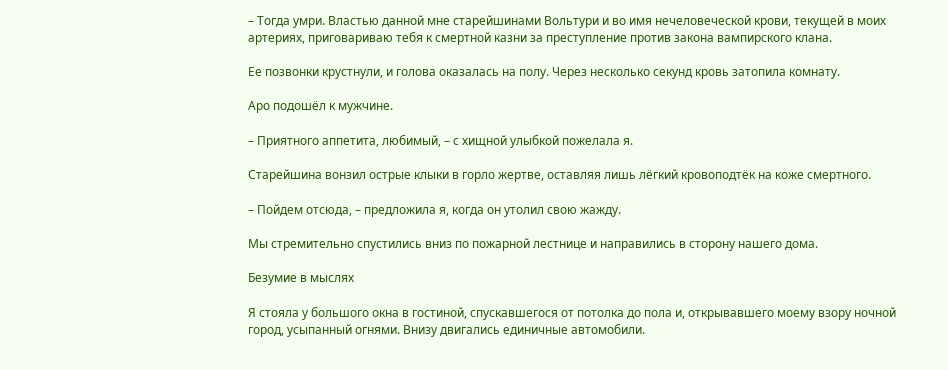– Тогда умри. Властью данной мне старейшинами Вольтури и во имя нечеловеческой крови, текущей в моих артериях, приговариваю тебя к смертной казни за преступление против закона вампирского клана.

Ее позвонки крустнули, и голова оказалась на полу. Через несколько секунд кровь затопила комнату.

Аро подошёл к мужчине.

– Приятного аппетита, любимый, – с хищной улыбкой пожелала я.

Старейшина вонзил острые клыки в горло жертве, оставляя лишь лёгкий кровоподтёк на коже смертного.

– Пойдем отсюда, – предложила я, когда он утолил свою жажду.

Мы стремительно спустились вниз по пожарной лестнице и направились в сторону нашего дома.

Безумие в мыслях

Я стояла у большого окна в гостиной, спускавшегося от потолка до пола и, открывавшего моему взору ночной город, усыпанный огнями. Внизу двигались единичные автомобили.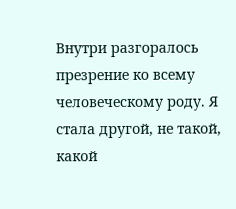Внутри разгоралось презрение ко всему человеческому роду. Я стала другой, не такой, какой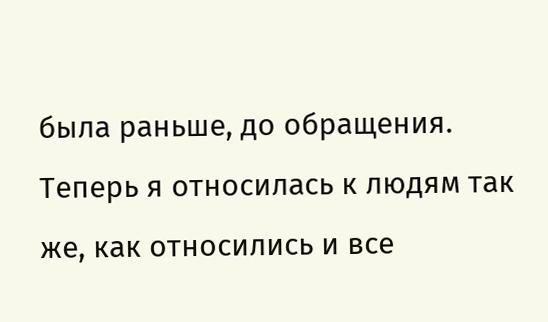была раньше, до обращения. Теперь я относилась к людям так же, как относились и все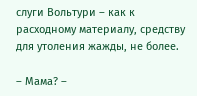слуги Вольтури – как к расходному материалу, средству для утоления жажды, не более.

– Мама? –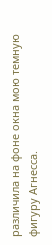различила на фоне окна мою темную фигуру Агнесса.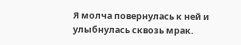Я молча повернулась к ней и улыбнулась сквозь мрак.